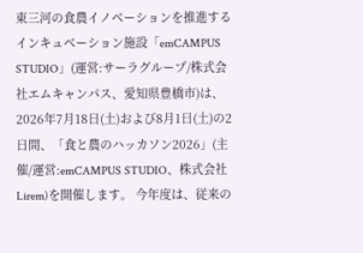東三河の食農イノベーションを推進するインキュベーション施設「emCAMPUS STUDIO」(運営:サーラグループ/株式会社エムキャンパス、愛知県豊橋市)は、2026年7月18日(土)および8月1日(土)の2日間、「食と農のハッカソン2026」(主催/運営:emCAMPUS STUDIO、株式会社Lirem)を開催します。 今年度は、従来の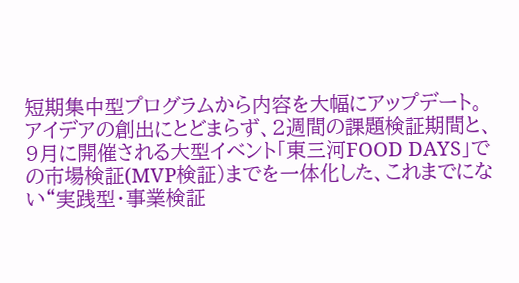短期集中型プログラムから内容を大幅にアップデート。アイデアの創出にとどまらず、2週間の課題検証期間と、9月に開催される大型イベント「東三河FOOD DAYS」での市場検証(MVP検証)までを一体化した、これまでにない“実践型・事業検証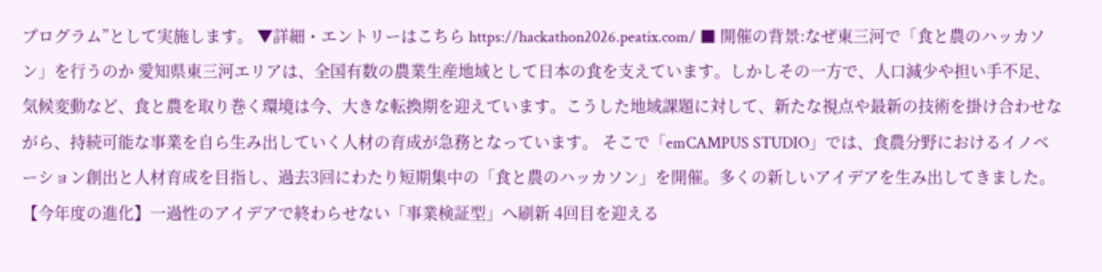プログラム”として実施します。 ▼詳細・エントリーはこちら https://hackathon2026.peatix.com/ ■ 開催の背景:なぜ東三河で「食と農のハッカソン」を行うのか 愛知県東三河エリアは、全国有数の農業生産地域として日本の食を支えています。しかしその一方で、人口減少や担い手不足、気候変動など、食と農を取り巻く環境は今、大きな転換期を迎えています。こうした地域課題に対して、新たな視点や最新の技術を掛け合わせながら、持続可能な事業を自ら生み出していく人材の育成が急務となっています。 そこで「emCAMPUS STUDIO」では、食農分野におけるイノベーション創出と人材育成を目指し、過去3回にわたり短期集中の「食と農のハッカソン」を開催。多くの新しいアイデアを生み出してきました。 【今年度の進化】一過性のアイデアで終わらせない「事業検証型」へ刷新 4回目を迎える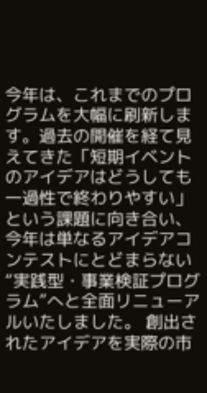今年は、これまでのプログラムを大幅に刷新します。過去の開催を経て見えてきた「短期イベントのアイデアはどうしても一過性で終わりやすい」という課題に向き合い、今年は単なるアイデアコンテストにとどまらない“実践型・事業検証プログラム”へと全面リニューアルいたしました。 創出されたアイデアを実際の市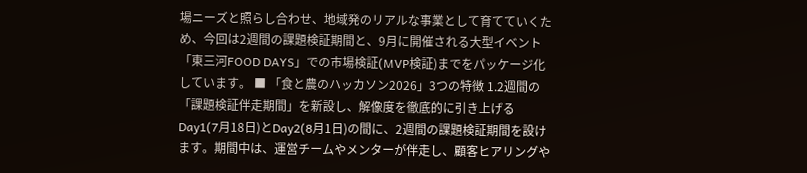場ニーズと照らし合わせ、地域発のリアルな事業として育てていくため、今回は2週間の課題検証期間と、9月に開催される大型イベント「東三河FOOD DAYS」での市場検証(MVP検証)までをパッケージ化しています。 ■ 「食と農のハッカソン2026」3つの特徴 1.2週間の「課題検証伴走期間」を新設し、解像度を徹底的に引き上げる Day1(7月18日)とDay2(8月1日)の間に、2週間の課題検証期間を設けます。期間中は、運営チームやメンターが伴走し、顧客ヒアリングや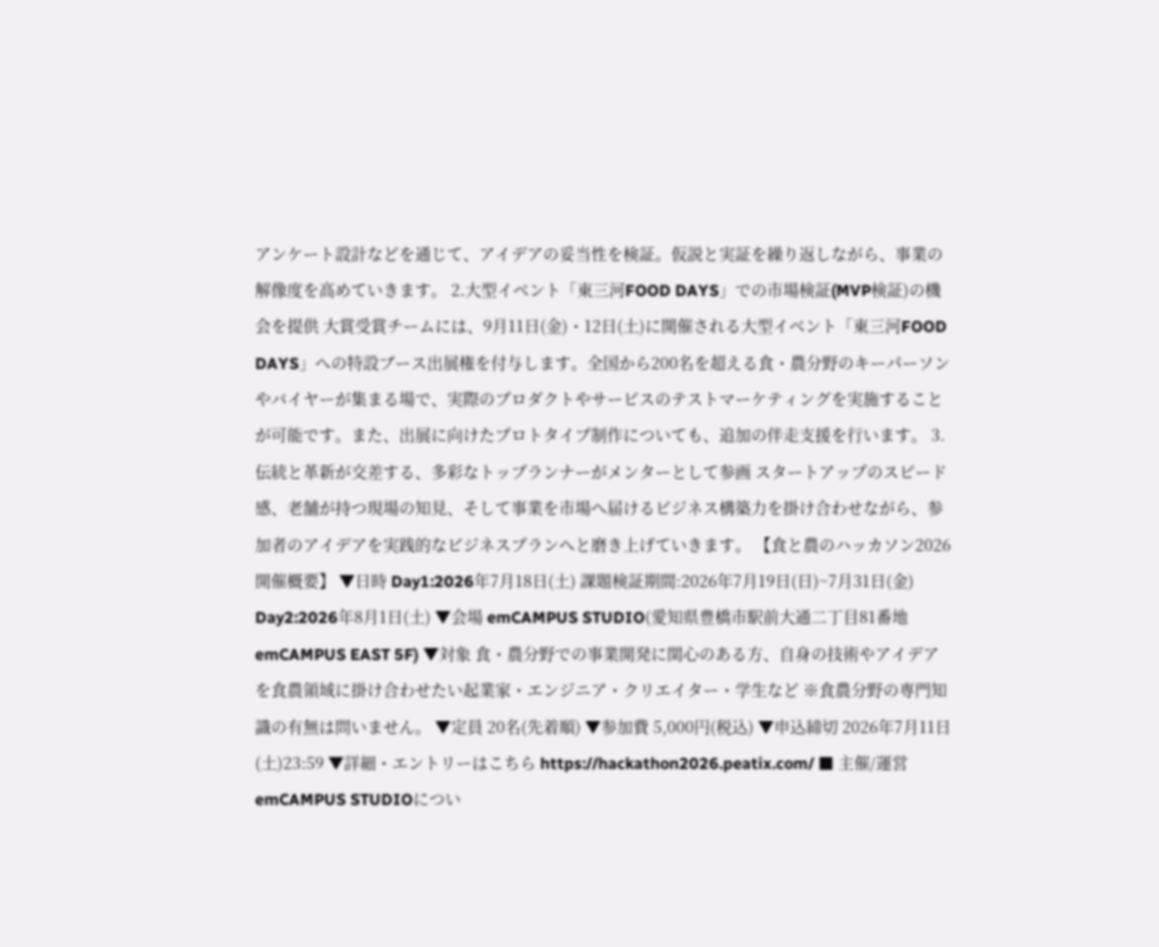アンケート設計などを通じて、アイデアの妥当性を検証。仮説と実証を繰り返しながら、事業の解像度を高めていきます。 2.大型イベント「東三河FOOD DAYS」での市場検証(MVP検証)の機会を提供 大賞受賞チームには、9月11日(金)・12日(土)に開催される大型イベント「東三河FOOD DAYS」への特設ブース出展権を付与します。全国から200名を超える食・農分野のキーパーソンやバイヤーが集まる場で、実際のプロダクトやサービスのテストマーケティングを実施することが可能です。また、出展に向けたプロトタイプ制作についても、追加の伴走支援を行います。 3.伝統と革新が交差する、多彩なトップランナーがメンターとして参画 スタートアップのスピード感、老舗が持つ現場の知見、そして事業を市場へ届けるビジネス構築力を掛け合わせながら、参加者のアイデアを実践的なビジネスプランへと磨き上げていきます。 【食と農のハッカソン2026開催概要】 ▼日時 Day1:2026年7月18日(土) 課題検証期間:2026年7月19日(日)~7月31日(金) Day2:2026年8月1日(土) ▼会場 emCAMPUS STUDIO(愛知県豊橋市駅前大通二丁目81番地 emCAMPUS EAST 5F) ▼対象 食・農分野での事業開発に関心のある方、自身の技術やアイデアを食農領域に掛け合わせたい起業家・エンジニア・クリエイター・学生など ※食農分野の専門知識の有無は問いません。 ▼定員 20名(先着順) ▼参加費 5,000円(税込) ▼申込締切 2026年7月11日(土)23:59 ▼詳細・エントリーはこちら https://hackathon2026.peatix.com/ ■ 主催/運営 emCAMPUS STUDIOについ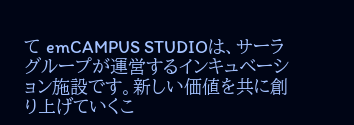て emCAMPUS STUDIOは、サーラグループが運営するインキュベーション施設です。新しい価値を共に創り上げていくこ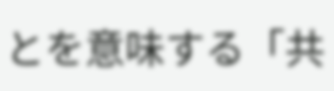とを意味する「共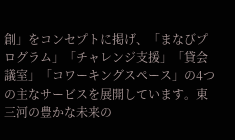創」をコンセプトに掲げ、「まなびプログラム」「チャレンジ支援」「貸会議室」「コワーキングスペース」の4つの主なサービスを展開しています。東三河の豊かな未来の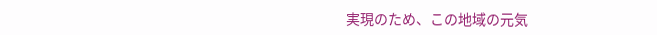実現のため、この地域の元気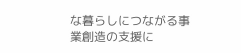な暮らしにつながる事業創造の支援に